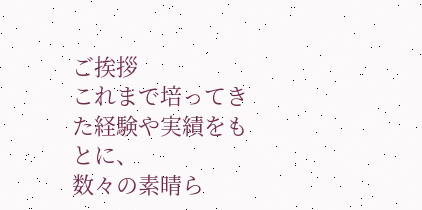ご挨拶
これまで培ってきた経験や実績をもとに、
数々の素晴ら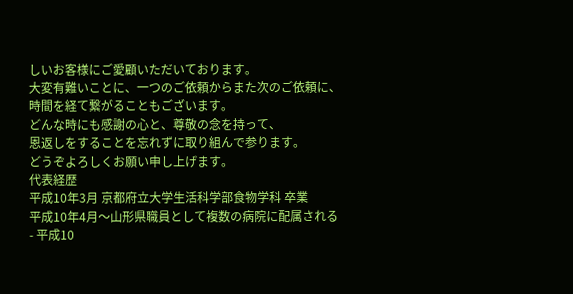しいお客様にご愛顧いただいております。
大変有難いことに、一つのご依頼からまた次のご依頼に、
時間を経て繋がることもございます。
どんな時にも感謝の心と、尊敬の念を持って、
恩返しをすることを忘れずに取り組んで参ります。
どうぞよろしくお願い申し上げます。
代表経歴
平成10年3月 京都府立大学生活科学部食物学科 卒業
平成10年4月〜山形県職員として複数の病院に配属される
- 平成10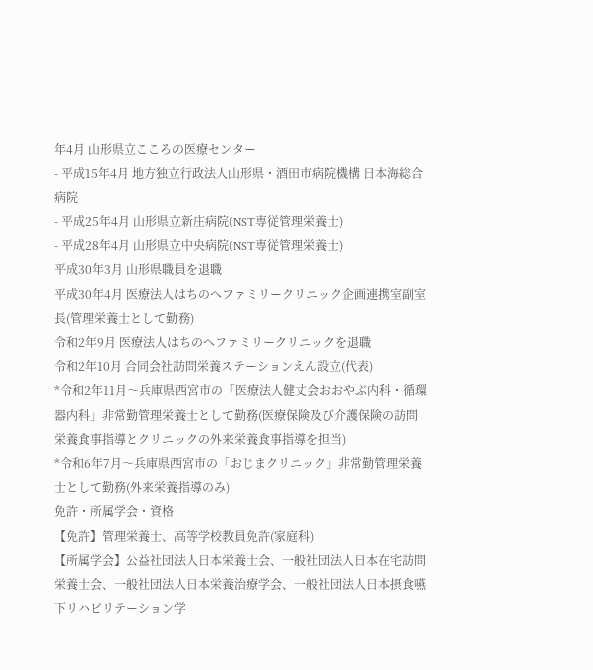年4月 山形県立こころの医療センター
- 平成15年4月 地方独立行政法人山形県・酒田市病院機構 日本海総合病院
- 平成25年4月 山形県立新庄病院(NST専従管理栄養士)
- 平成28年4月 山形県立中央病院(NST専従管理栄養士)
平成30年3月 山形県職員を退職
平成30年4月 医療法人はちのへファミリークリニック企画連携室副室長(管理栄養士として勤務)
令和2年9月 医療法人はちのへファミリークリニックを退職
令和2年10月 合同会社訪問栄養ステーションえん設立(代表)
*令和2年11月〜兵庫県西宮市の「医療法人健丈会おおやぶ内科・循環器内科」非常勤管理栄養士として勤務(医療保険及び介護保険の訪問栄養食事指導とクリニックの外来栄養食事指導を担当)
*令和6年7月〜兵庫県西宮市の「おじまクリニック」非常勤管理栄養士として勤務(外来栄養指導のみ)
免許・所属学会・資格
【免許】管理栄養士、高等学校教員免許(家庭科)
【所属学会】公益社団法人日本栄養士会、一般社団法人日本在宅訪問栄養士会、一般社団法人日本栄養治療学会、一般社団法人日本摂食嚥下リハビリテーション学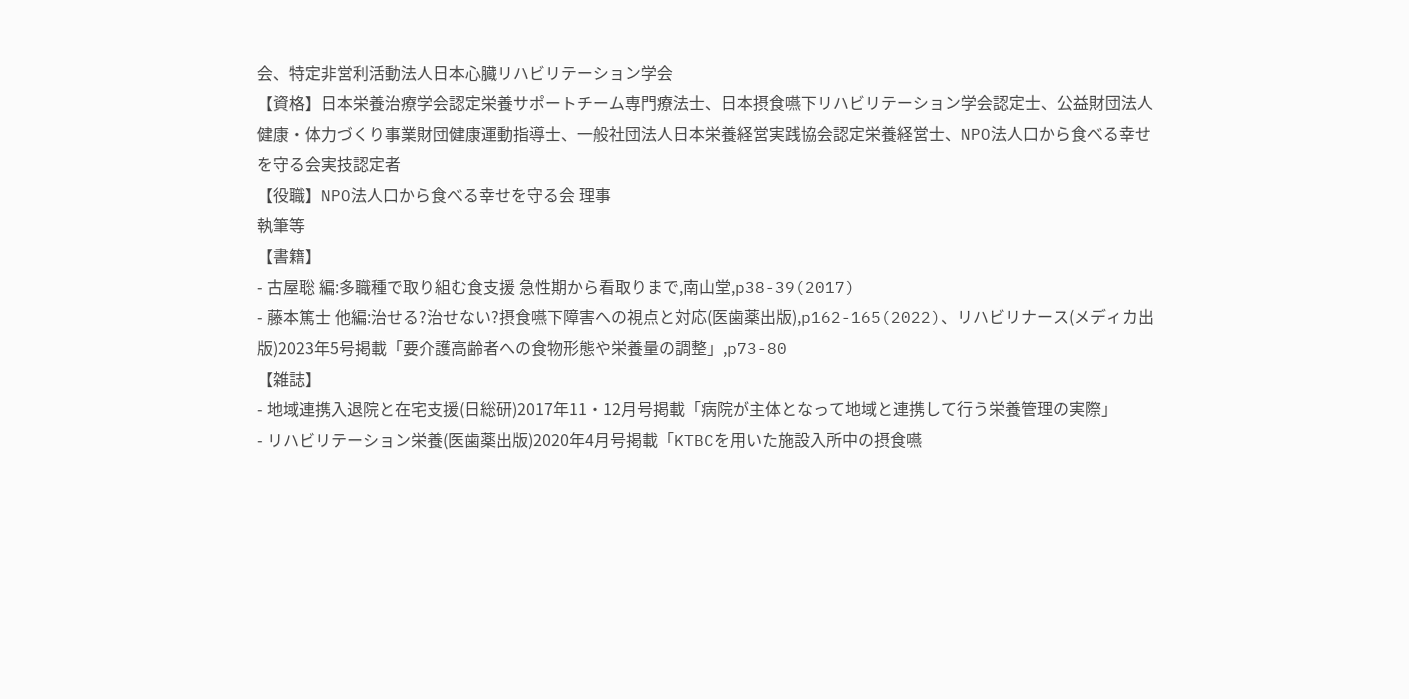会、特定非営利活動法人日本心臓リハビリテーション学会
【資格】日本栄養治療学会認定栄養サポートチーム専門療法士、日本摂食嚥下リハビリテーション学会認定士、公益財団法人健康・体力づくり事業財団健康運動指導士、一般社団法人日本栄養経営実践協会認定栄養経営士、NPO法人口から食べる幸せを守る会実技認定者
【役職】NPO法人口から食べる幸せを守る会 理事
執筆等
【書籍】
- 古屋聡 編:多職種で取り組む食支援 急性期から看取りまで,南山堂,p38-39(2017)
- 藤本篤士 他編:治せる?治せない?摂食嚥下障害への視点と対応(医歯薬出版),p162-165(2022)、リハビリナース(メディカ出版)2023年5号掲載「要介護高齢者への食物形態や栄養量の調整」,p73-80
【雑誌】
- 地域連携入退院と在宅支援(日総研)2017年11・12月号掲載「病院が主体となって地域と連携して行う栄養管理の実際」
- リハビリテーション栄養(医歯薬出版)2020年4月号掲載「KTBCを用いた施設入所中の摂食嚥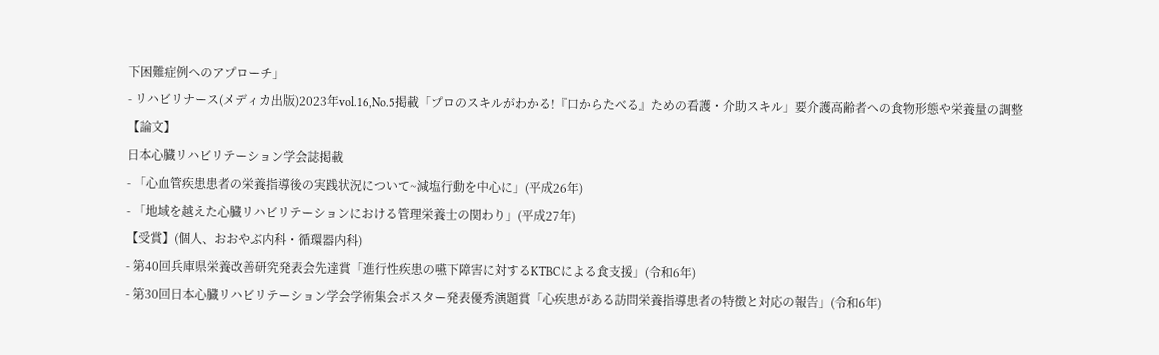下困難症例へのアプローチ」
- リハビリナース(メディカ出版)2023年vol.16,No.5掲載「プロのスキルがわかる!『口からたべる』ための看護・介助スキル」要介護高齢者への食物形態や栄養量の調整
【論文】
日本心臓リハビリテーション学会誌掲載
- 「心血管疾患患者の栄養指導後の実践状況について~減塩行動を中心に」(平成26年)
- 「地域を越えた心臓リハビリテーションにおける管理栄養士の関わり」(平成27年)
【受賞】(個人、おおやぶ内科・循環器内科)
- 第40回兵庫県栄養改善研究発表会先達賞「進行性疾患の嚥下障害に対するKTBCによる食支援」(令和6年)
- 第30回日本心臓リハビリテーション学会学術集会ポスター発表優秀演題賞「心疾患がある訪問栄養指導患者の特徴と対応の報告」(令和6年)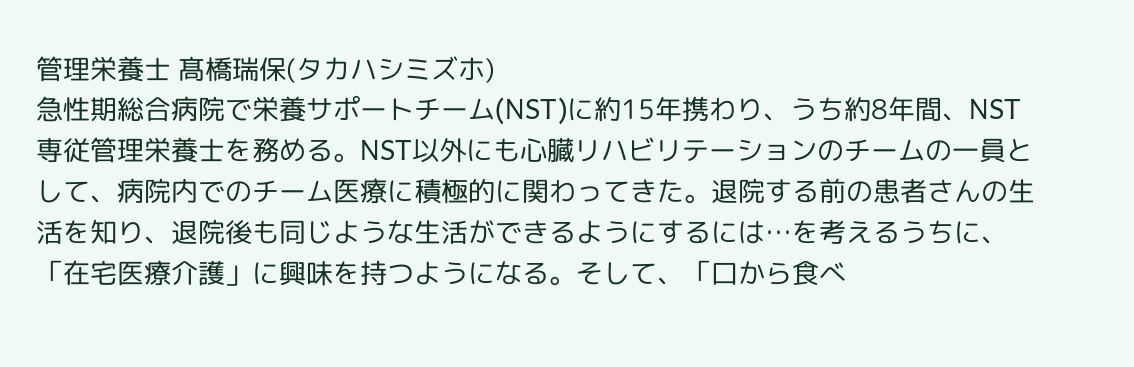管理栄養士 髙橋瑞保(タカハシミズホ)
急性期総合病院で栄養サポートチーム(NST)に約15年携わり、うち約8年間、NST専従管理栄養士を務める。NST以外にも心臓リハビリテーションのチームの一員として、病院内でのチーム医療に積極的に関わってきた。退院する前の患者さんの生活を知り、退院後も同じような生活ができるようにするには…を考えるうちに、「在宅医療介護」に興味を持つようになる。そして、「口から食べ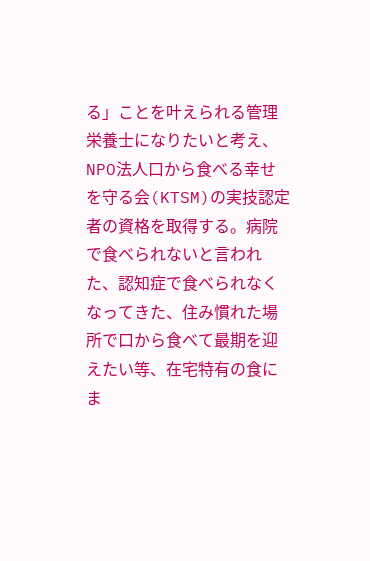る」ことを叶えられる管理栄養士になりたいと考え、NPO法人口から食べる幸せを守る会(KTSM)の実技認定者の資格を取得する。病院で食べられないと言われた、認知症で食べられなくなってきた、住み慣れた場所で口から食べて最期を迎えたい等、在宅特有の食にま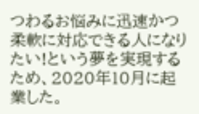つわるお悩みに迅速かつ柔軟に対応できる人になりたい!という夢を実現するため、2020年10月に起業した。